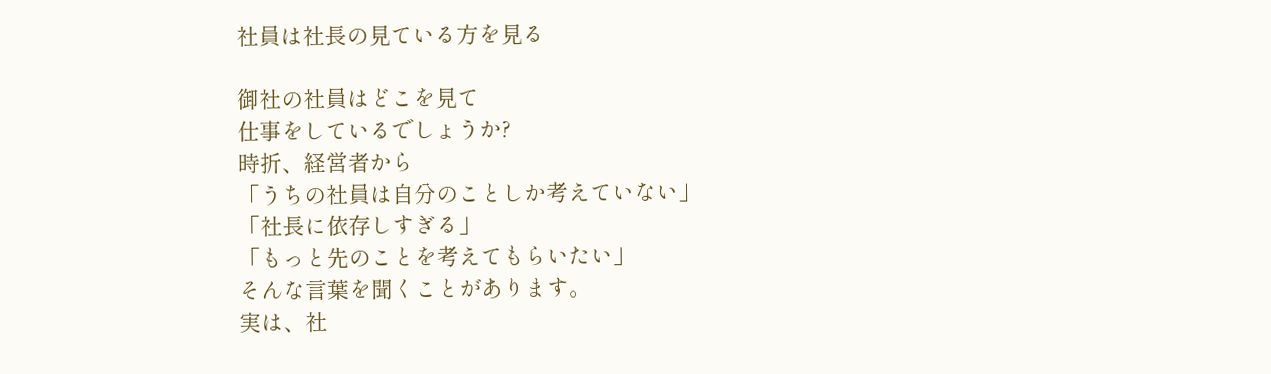社員は社長の見ている方を見る

御社の社員はどこを見て
仕事をしているでしょうか?
時折、経営者から
「うちの社員は自分のことしか考えていない」
「社長に依存しすぎる」
「もっと先のことを考えてもらいたい」
そんな言葉を聞くことがあります。
実は、社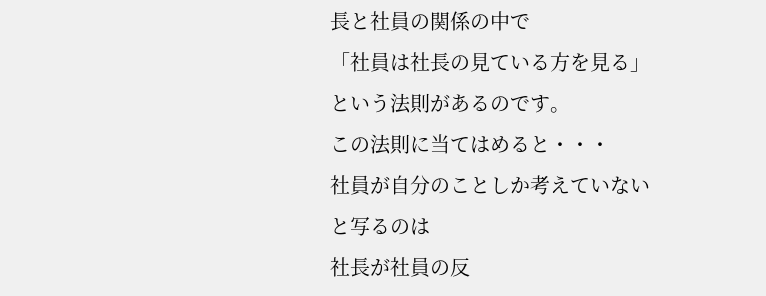長と社員の関係の中で
「社員は社長の見ている方を見る」
という法則があるのです。
この法則に当てはめると・・・
社員が自分のことしか考えていない
と写るのは
社長が社員の反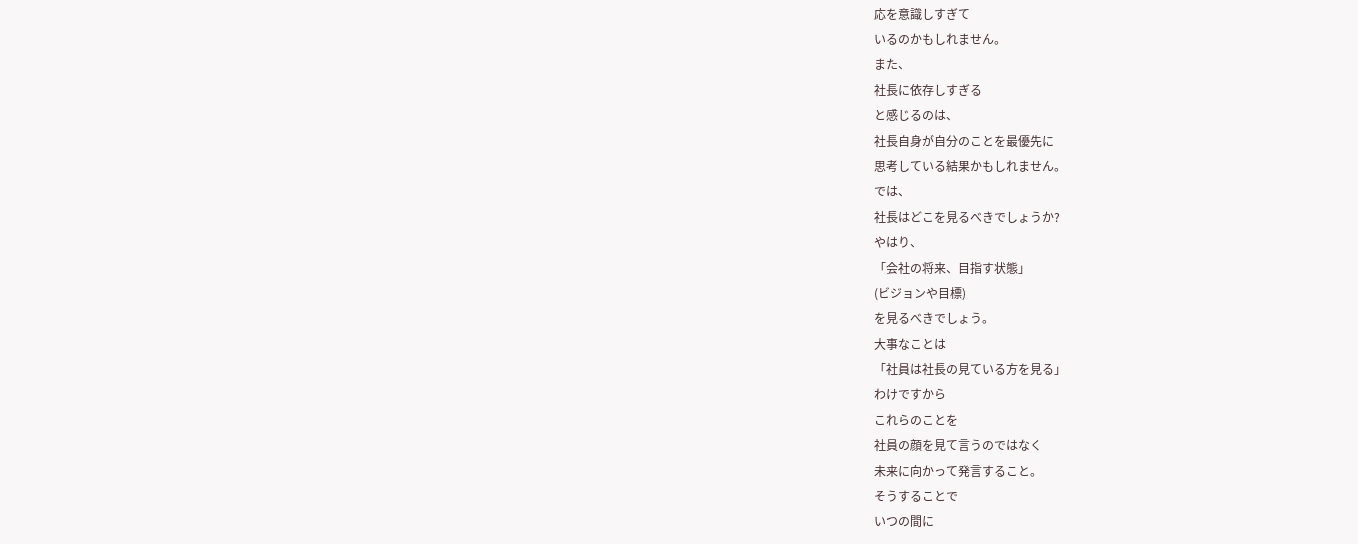応を意識しすぎて
いるのかもしれません。
また、
社長に依存しすぎる
と感じるのは、
社長自身が自分のことを最優先に
思考している結果かもしれません。
では、
社長はどこを見るべきでしょうか?
やはり、
「会社の将来、目指す状態」
(ビジョンや目標)
を見るべきでしょう。
大事なことは
「社員は社長の見ている方を見る」
わけですから
これらのことを
社員の顔を見て言うのではなく
未来に向かって発言すること。
そうすることで
いつの間に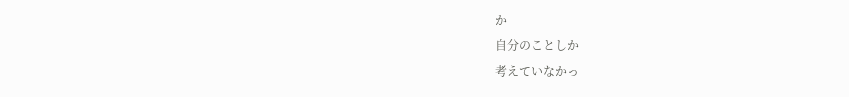か
自分のことしか
考えていなかっ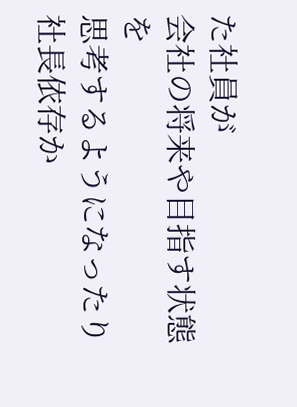た社員が
会社の将来や目指す状態を
思考するようになったり
社長依存か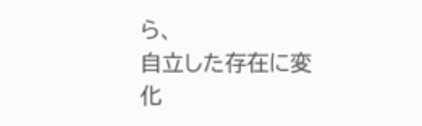ら、
自立した存在に変化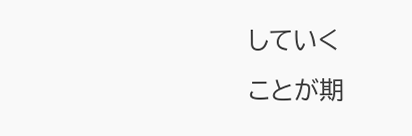していく
ことが期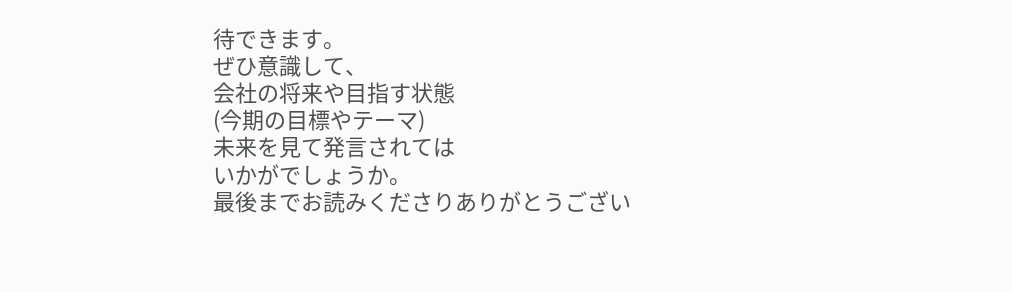待できます。
ぜひ意識して、
会社の将来や目指す状態
(今期の目標やテーマ)
未来を見て発言されては
いかがでしょうか。
最後までお読みくださりありがとうござい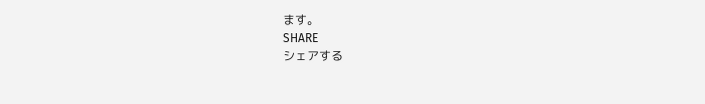ます。
SHARE
シェアする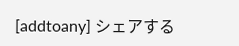[addtoany] シェアする